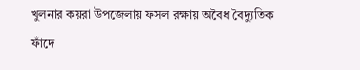খুলনার কয়রা উপজেলায় ফসল রক্ষায় অবৈধ বৈদ্যুতিক ফাঁদে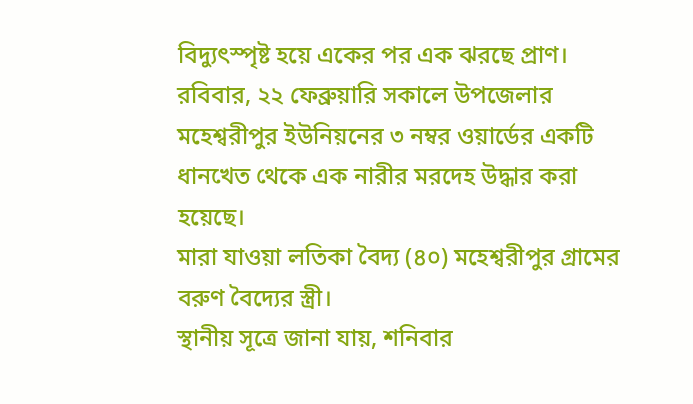বিদ্যুৎস্পৃষ্ট হয়ে একের পর এক ঝরছে প্রাণ। রবিবার, ২২ ফেব্রুয়ারি সকালে উপজেলার মহেশ্বরীপুর ইউনিয়নের ৩ নম্বর ওয়ার্ডের একটি ধানখেত থেকে এক নারীর মরদেহ উদ্ধার করা হয়েছে।
মারা যাওয়া লতিকা বৈদ্য (৪০) মহেশ্বরীপুর গ্রামের বরুণ বৈদ্যের স্ত্রী।
স্থানীয় সূত্রে জানা যায়, শনিবার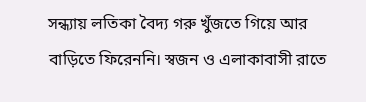সন্ধ্যায় লতিকা বৈদ্য গরু খুঁজতে গিয়ে আর বাড়িতে ফিরেননি। স্বজন ও এলাকাবাসী রাতে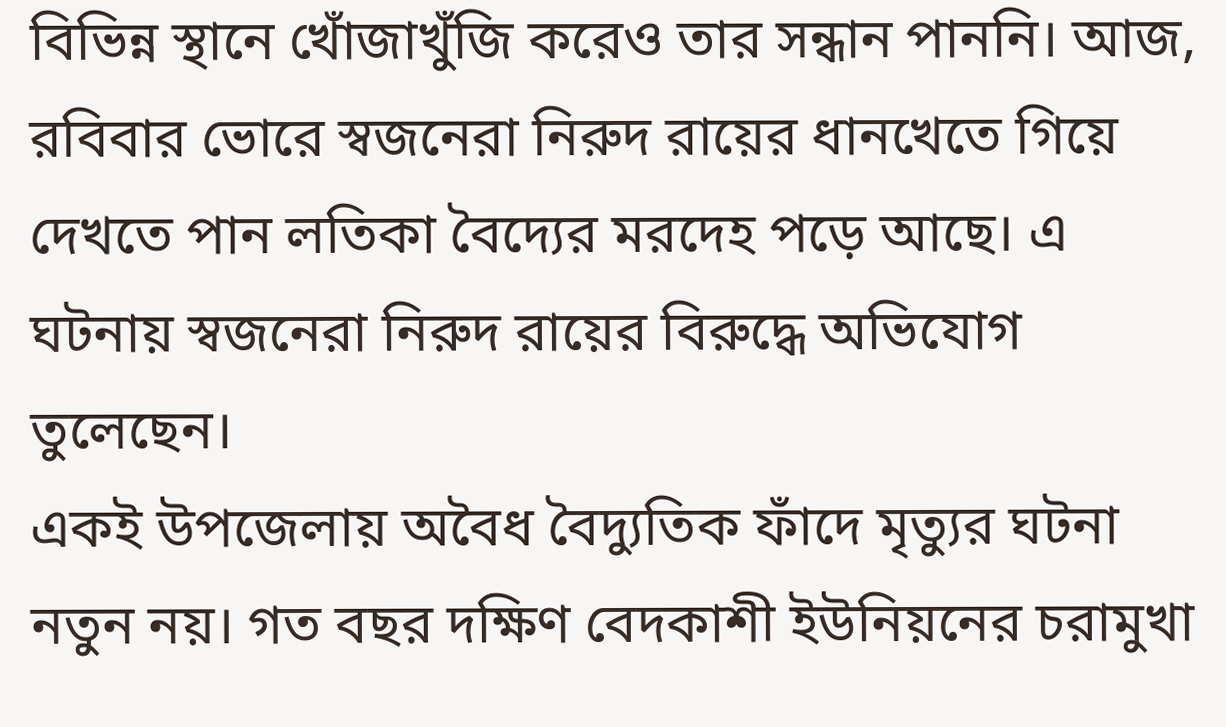বিভিন্ন স্থানে খোঁজাখুঁজি করেও তার সন্ধান পাননি। আজ, রবিবার ভোরে স্বজনেরা নিরুদ রায়ের ধানখেতে গিয়ে দেখতে পান লতিকা বৈদ্যের মরদেহ পড়ে আছে। এ ঘটনায় স্বজনেরা নিরুদ রায়ের বিরুদ্ধে অভিযোগ তুলেছেন।
একই উপজেলায় অবৈধ বৈদ্যুতিক ফাঁদে মৃত্যুর ঘটনা নতুন নয়। গত বছর দক্ষিণ বেদকাশী ইউনিয়নের চরামুখা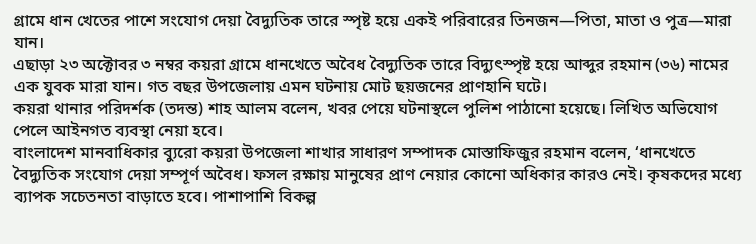গ্রামে ধান খেতের পাশে সংযোগ দেয়া বৈদ্যুতিক তারে স্পৃষ্ট হয়ে একই পরিবারের তিনজন—পিতা, মাতা ও পুত্র—মারা যান।
এছাড়া ২৩ অক্টোবর ৩ নম্বর কয়রা গ্রামে ধানখেতে অবৈধ বৈদ্যুতিক তারে বিদ্যুৎস্পৃষ্ট হয়ে আব্দুর রহমান (৩৬) নামের এক যুবক মারা যান। গত বছর উপজেলায় এমন ঘটনায় মোট ছয়জনের প্রাণহানি ঘটে।
কয়রা থানার পরিদর্শক (তদন্ত) শাহ আলম বলেন, খবর পেয়ে ঘটনাস্থলে পুলিশ পাঠানো হয়েছে। লিখিত অভিযোগ পেলে আইনগত ব্যবস্থা নেয়া হবে।
বাংলাদেশ মানবাধিকার ব্যুরো কয়রা উপজেলা শাখার সাধারণ সম্পাদক মোস্তাফিজুর রহমান বলেন, ‘ধানখেতে বৈদ্যুতিক সংযোগ দেয়া সম্পূর্ণ অবৈধ। ফসল রক্ষায় মানুষের প্রাণ নেয়ার কোনো অধিকার কারও নেই। কৃষকদের মধ্যে ব্যাপক সচেতনতা বাড়াতে হবে। পাশাপাশি বিকল্প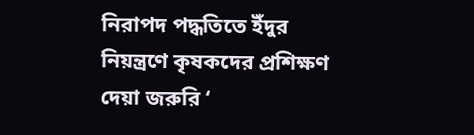নিরাপদ পদ্ধতিতে ইঁদুর নিয়ন্ত্রণে কৃষকদের প্রশিক্ষণ দেয়া জরুরি ‘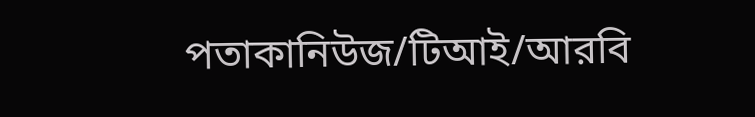পতাকানিউজ/টিআই/আরবি